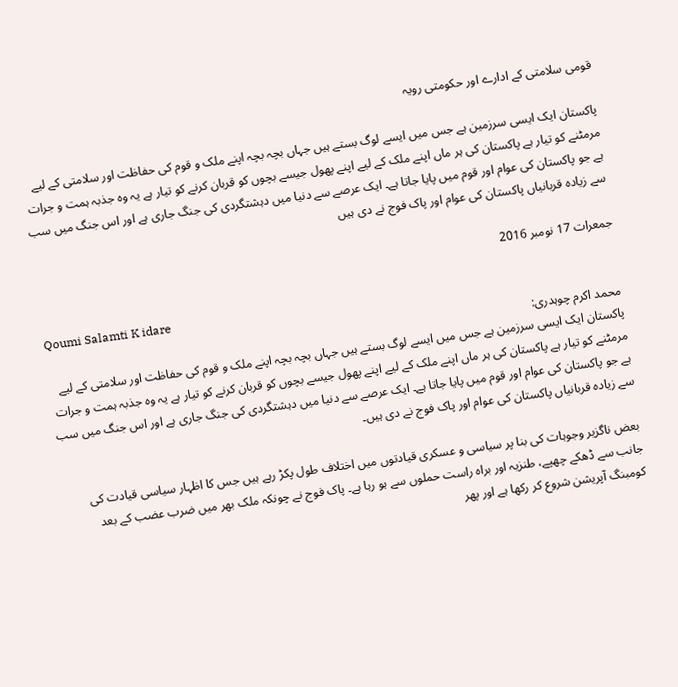قومی سلامتی کے ادارے اور حکومتی رویہ

پاکستان ایک ایسی سرزمین ہے جس میں ایسے لوگ بستے ہیں جہاں بچہ بچہ اپنے ملک و قوم کی حفاظت اور سلامتی کے لیے مرمٹنے کو تیار ہے پاکستان کی ہر ماں اپنے ملک کے لیے اپنے پھول جیسے بچوں کو قربان کرنے کو تیار ہے یہ وہ جذبہ ہمت و جرات ہے جو پاکستان کی عوام اور قوم میں پایا جاتا ہے۔ ایک عرصے سے دنیا میں دہشتگردی کی جنگ جاری ہے اور اس جنگ میں سب سے زیادہ قربانیاں پاکستان کی عوام اور پاک فوج نے دی ہیں

جمعرات 17 نومبر 2016

Qoumi Salamti K idare
محمد اکرم چوہدری:
پاکستان ایک ایسی سرزمین ہے جس میں ایسے لوگ بستے ہیں جہاں بچہ بچہ اپنے ملک و قوم کی حفاظت اور سلامتی کے لیے مرمٹنے کو تیار ہے پاکستان کی ہر ماں اپنے ملک کے لیے اپنے پھول جیسے بچوں کو قربان کرنے کو تیار ہے یہ وہ جذبہ ہمت و جرات ہے جو پاکستان کی عوام اور قوم میں پایا جاتا ہے۔ ایک عرصے سے دنیا میں دہشتگردی کی جنگ جاری ہے اور اس جنگ میں سب سے زیادہ قربانیاں پاکستان کی عوام اور پاک فوج نے دی ہیں۔

بعض ناگزیر وجوہات کی بنا پر سیاسی و عسکری قیادتوں میں اختلاف طول پکڑ رہے ہیں جس کا اظہار سیاسی قیادت کی جانب سے ڈھکے چھپے، طنزیہ اور براہ راست حملوں سے ہو رہا ہے۔ پاک فوج نے چونکہ ملک بھر میں ضرب عضب کے بعد کومبنگ آپریشن شروع کر رکھا ہے اور پھر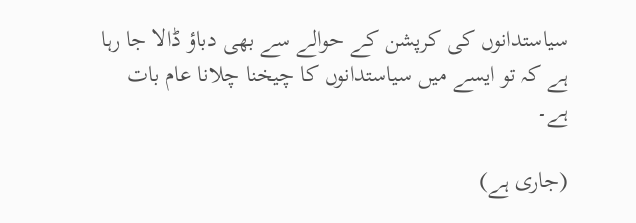سیاستدانوں کی کرپشن کے حوالے سے بھی دباؤ ڈالا جا رہا ہے کہ تو ایسے میں سیاستدانوں کا چیخنا چلانا عام بات ہے۔

(جاری ہے)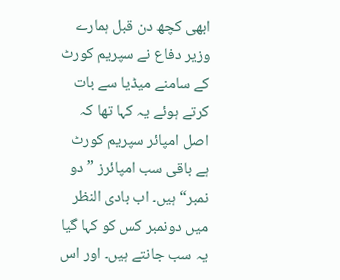ابھی کچھ دن قبل ہمارے وزیر دفاع نے سپریم کورٹ کے سامنے میڈیا سے بات کرتے ہوئے یہ کہا تھا کہ اصل امپائر سپریم کورٹ ہے باقی سب امپائرز ”دو نمبر“ ہیں۔ اب بادی النظر میں دونمبر کس کو کہا گیا یہ سب جانتے ہیں۔ اور اس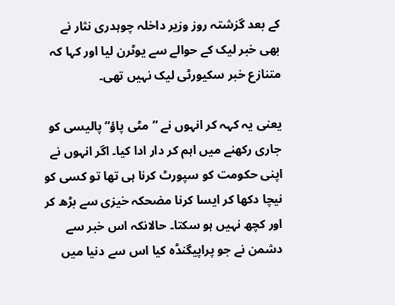کے بعد گزشتہ روز وزیر داخلہ چوہدری نثار نے بھی خبر لیک کے حوالے سے یوٹرن لیا اور کہا کہ متنازع خبر سکیورٹی لیک نہیں تھی۔

یعنی یہ کہہ کر انہوں نے ”مٹی پاؤ“ پالیسی کو جاری رکھنے میں اہم کر دار ادا کیا۔ اگر انہوں نے اپنی حکومت کو سپورٹ کرنا ہی تھا تو کسی کو نیچا دکھا کر ایسا کرنا مضحکہ خیزی سے بڑھ کر اور کچھ نہیں ہو سکتا۔ حالانکہ اس خبر سے دشمن نے جو پراپیگنڈہ کیا اس سے دنیا میں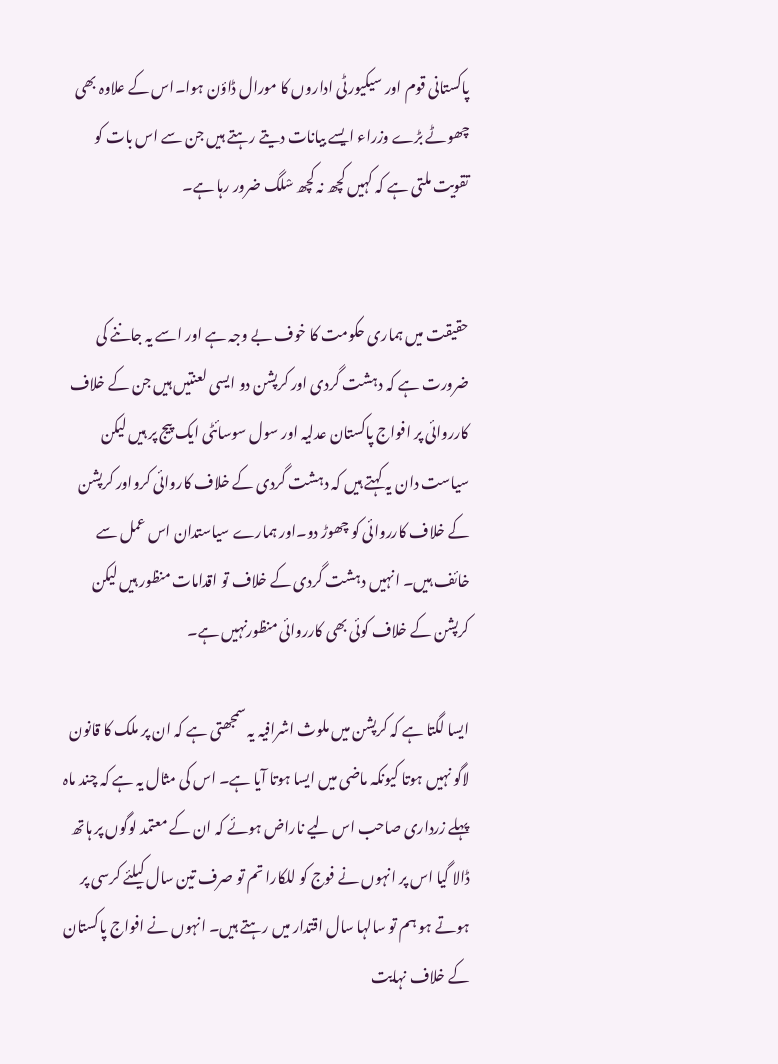پاکستانی قوم اور سیکیورٹی اداروں کا مورال ڈاؤن ہوا۔اس کے علاوہ بھی چھوٹے بڑے وزراء ایسے بیانات دیتے رہتے ہیں جن سے اس بات کو تقویت ملتی ہے کہ کہیں کچھ نہ کچھ سْلگ ضرور رہا ہے۔


حقیقت میں ہماری حکومت کا خوف بے وجہ ہے اور اسے یہ جاننے کی ضرورت ہے کہ دہشت گردی اور کرپشن دو ایسی لعنتیں ہیں جن کے خلاف کارروائی پر افواج پاکستان عدلیہ اور سول سوسائٹی ایک پیج پر ہیں لیکن سیاست دان یہ کہتے ہیں کہ دہشت گردی کے خلاف کاروائی کرواور کرپشن کے خلاف کارروائی کو چھوڑ دو۔اور ہمارے سیاستدان اس عمل سے خائف ہیں۔ انہیں دہشت گردی کے خلاف تو اقدامات منظور ہیں لیکن کرپشن کے خلاف کوئی بھی کارروائی منظورنہیں ہے۔

ایسا لگتا ہے کہ کرپشن میں ملوث اشرافیہ یہ سمجھتی ہے کہ ان پر ملک کا قانون لاگو نہیں ہوتا کیونکہ ماضی میں ایسا ہوتا آیا ہے۔ اس کی مثال یہ ہے کہ چند ماہ پہلے زرداری صاحب اس لیے ناراض ہوئے کہ ان کے معتمد لوگوں پر ہاتھ ڈالا گیا اس پر انہوں نے فوج کو للکارا تم تو صرف تین سال کیلئے کرسی پر ہوتے ہو ہم تو سالہا سال اقتدار میں رہتے ہیں۔ انہوں نے افواج پاکستان کے خلاف نہایت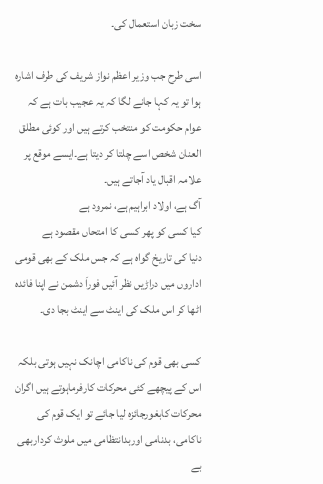سخت زبان استعمال کی۔

اسی طرح جب وزیر اعظم نواز شریف کی طرف اشارہ ہوا تو یہ کہا جانے لگا کہ یہ عجیب بات ہے کہ عوام حکومت کو منتخب کرتے ہیں اور کوئی مطلق العنان شخص اسے چلتا کر دیتا ہے۔ایسے موقع پر علامہ اقبال یاد آجاتے ہیں۔
آگ ہے، اولاد ابراہیم ہے، نمرود ہے
کیا کسی کو پھر کسی کا امتحاں مقصود ہے
دنیا کی تاریخ گواہ ہے کہ جس ملک کے بھی قومی اداروں میں دراڑیں نظر آئیں فوراَ دشمن نے اپنا فائدہ اٹھا کر اس ملک کی اینٹ سے اینٹ بجا دی۔

کسی بھی قوم کی ناکامی اچانک نہیں ہوتی بلکہ اس کے پیچھے کئی محرکات کارفرماہوتے ہیں اگران محرکات کابغورجائزہ لیا جائے تو ایک قوم کی ناکامی، بدنامی اوربدانتظامی میں ملوث کرداربھی بے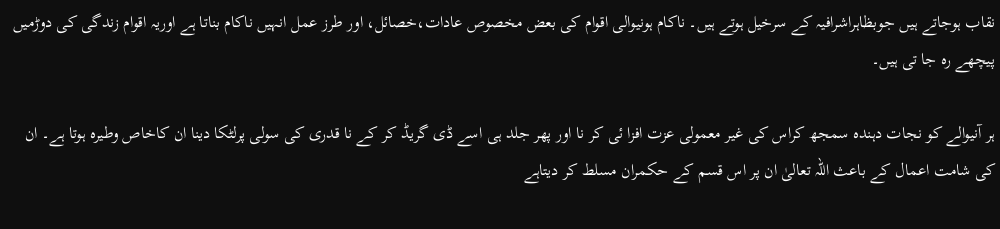نقاب ہوجاتے ہیں جوبظاہراشرافیہ کے سرخیل ہوتے ہیں۔ ناکام ہونیوالی اقوام کی بعض مخصوص عادات،خصائل، اور طرز عمل انہیں ناکام بناتا ہے اوریہ اقوام زندگی کی دوڑمیں پیچھے رہ جا تی ہیں۔

ہر آنیوالے کو نجات دہندہ سمجھ کراس کی غیر معمولی عزت افزا ئی کر نا اور پھر جلد ہی اسے ڈی گریڈ کر کے نا قدری کی سولی پرلٹکا دینا ان کاخاص وطیرہ ہوتا ہے۔ ان کی شامت اعمال کے باعث اللہ تعالیٰ ان پر اس قسم کے حکمران مسلط کر دیتاہے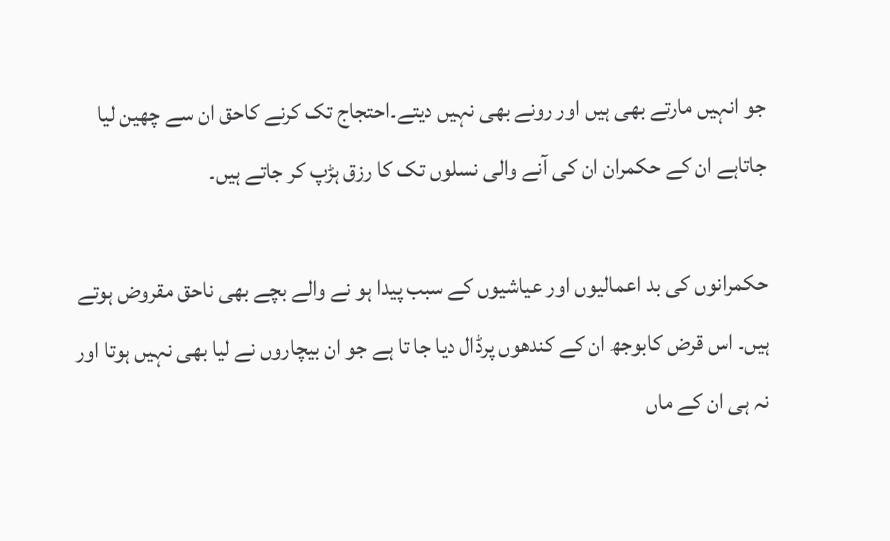جو انہیں مارتے بھی ہیں اور رونے بھی نہیں دیتے۔احتجاج تک کرنے کاحق ان سے چھین لیا جاتاہے ان کے حکمران ان کی آنے والی نسلوں تک کا رزق ہڑپ کر جاتے ہیں۔

حکمرانوں کی بد اعمالیوں اور عیاشیوں کے سبب پیدا ہو نے والے بچے بھی ناحق مقروض ہوتے ہیں۔ اس قرض کابوجھ ان کے کندھوں پرڈال دیا جا تا ہے جو ان بیچاروں نے لیا بھی نہیں ہوتا اور نہ ہی ان کے ماں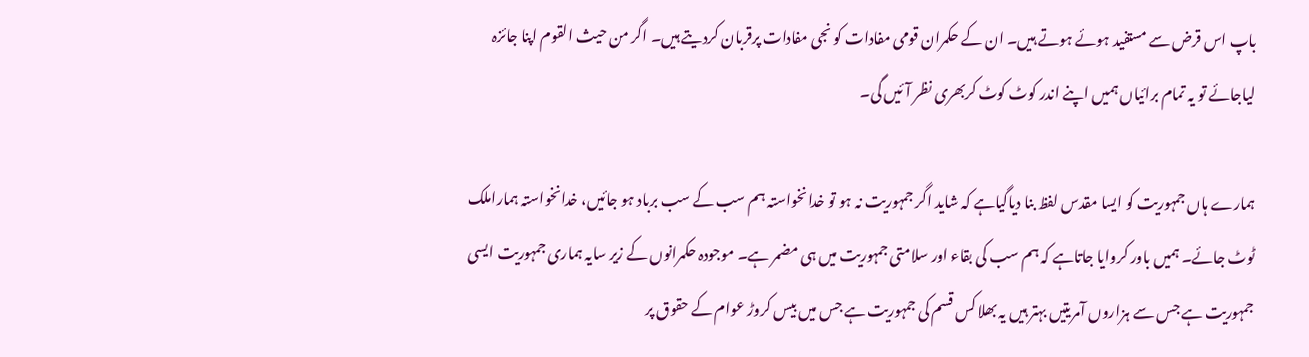باپ اس قرض سے مستفید ہوئے ہوتے ہیں۔ ان کے حکمران قومی مفادات کو نجی مفادات پرقربان کردیتے ہیں۔ اگر من حیث القوم اپنا جائزہ لیاجائے تو یہ تمام برائیاں ہمیں اپنے اندر کوٹ کوٹ کربھری نظر آئیں گی۔

ہمارے ہاں جمہوریت کو ایسا مقدس لفظ بنا دیاگیاہے کہ شاید اگر جمہوریت نہ ہو تو خدانخواستہ ہم سب کے سب برباد ہو جائیں، خدانخواستہ ہماراملک ٹوٹ جائے۔ ہمیں باور کروایا جاتاہے کہ ہم سب کی بقاء اور سلامتی جمہوریت میں ہی مضمر ہے۔ موجودہ حکمرانوں کے زیر سایہ ہماری جمہوریت ایسی جمہوریت ہے جس سے ہزاروں آمریتیں بہتر ہیں یہ بھلا کس قسم کی جمہوریت ہے جس میں بیس کروڑ عوام کے حقوق پر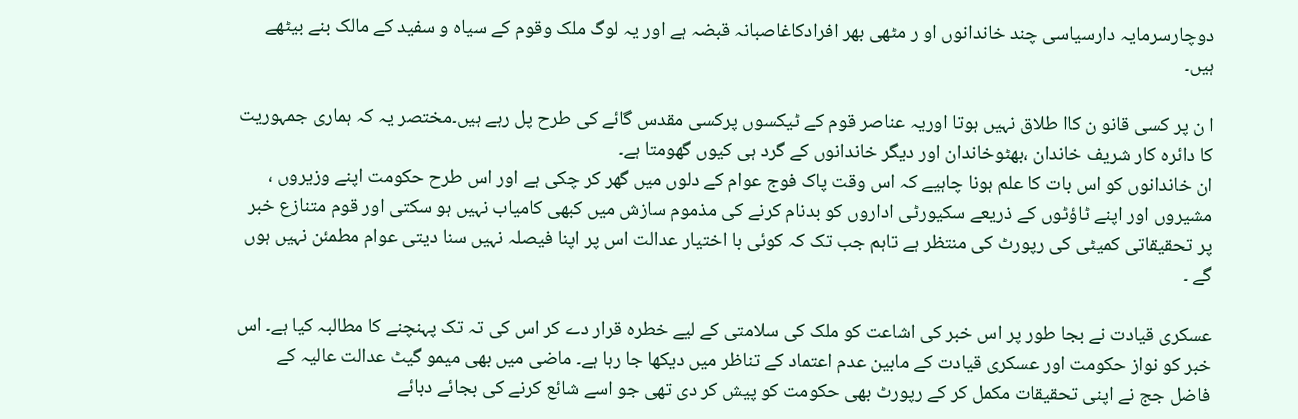دوچارسرمایہ دارسیاسی چند خاندانوں او ر مٹھی بھر افرادکاغاصبانہ قبضہ ہے اور یہ لوگ ملک وقوم کے سیاہ و سفید کے مالک بنے بیٹھے ہیں۔

ا ن پر کسی قانو ن کاا طلاق نہیں ہوتا اوریہ عناصر قوم کے ٹیکسوں پرکسی مقدس گائے کی طرح پل رہے ہیں۔مختصر یہ کہ ہماری جمہوریت کا دائرہ کار شریف خاندان ،بھٹوخاندان اور دیگر خاندانوں کے گرد ہی کیوں گھومتا ہے۔
ان خاندانوں کو اس بات کا علم ہونا چاہیے کہ اس وقت پاک فوج عوام کے دلوں میں گھر کر چکی ہے اور اس طرح حکومت اپنے وزیروں ، مشیروں اور اپنے ٹاؤٹوں کے ذریعے سکیورٹی اداروں کو بدنام کرنے کی مذموم سازش میں کبھی کامیاب نہیں ہو سکتی اور قوم متنازع خبر پر تحقیقاتی کمیٹی کی رپورٹ کی منتظر ہے تاہم جب تک کہ کوئی با اختیار عدالت اس پر اپنا فیصلہ نہیں سنا دیتی عوام مطمئن نہیں ہوں گے ۔

عسکری قیادت نے بجا طور پر اس خبر کی اشاعت کو ملک کی سلامتی کے لیے خطرہ قرار دے کر اس کی تہ تک پہنچنے کا مطالبہ کیا ہے۔ اس خبر کو نواز حکومت اور عسکری قیادت کے مابین عدم اعتماد کے تناظر میں دیکھا جا رہا ہے۔ ماضی میں بھی میمو گیٹ عدالت عالیہ کے فاضل جج نے اپنی تحقیقات مکمل کر کے رپورٹ بھی حکومت کو پیش کر دی تھی جو اسے شائع کرنے کی بجائے دبائے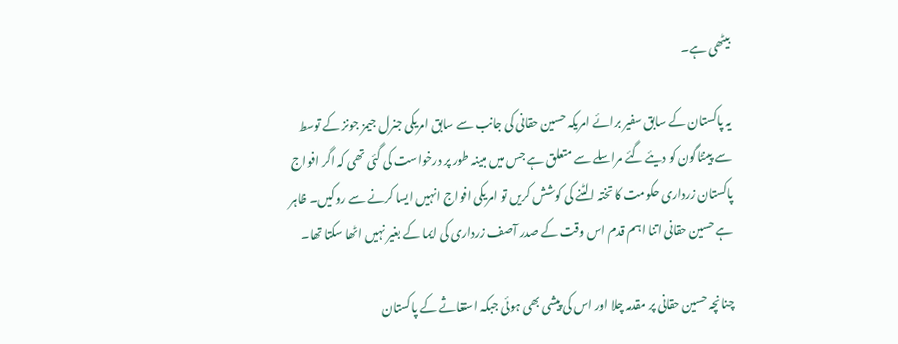بیٹھی ہے۔

یہ پاکستان کے سابق سفیر برائے امریکہ حسین حقانی کی جانب سے سابق امریکی جنرل جیمز جونز کے توسط سے پینٹاگون کو دیئے گئے مراسلے سے متعلق ہے جس میں مبینہ طور پر درخواست کی گئی تھی کہ اگر افواج پاکستان زرداری حکومت کا تختہ الٹنے کی کوشش کریں تو امریکی افواج انہیں ایسا کرنے سے روکیں۔ ظاہر ہے حسین حقانی اتنا اہم قدم اس وقت کے صدر آصف زرداری کی ایما کے بغیر نہیں اٹھا سکتا تھا۔

چنانچہ حسین حقانی پر مقدمہ چلا اور اس کی پیشی بھی ہوئی جبکہ استغاثے کے پاکستان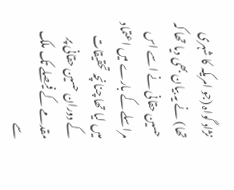نژاد گواہ (جو امریکہ کا شہری تھا) نے یہ بیان بھی دیا تھا کہ حسین حقانی نے اسے اس مراسلے کے بارے میں اعتماد میں لیا تھا چنانچہ تحقیقات کے دوران حسین حقانی پر مقدمے کے فیصلے تک ملک سے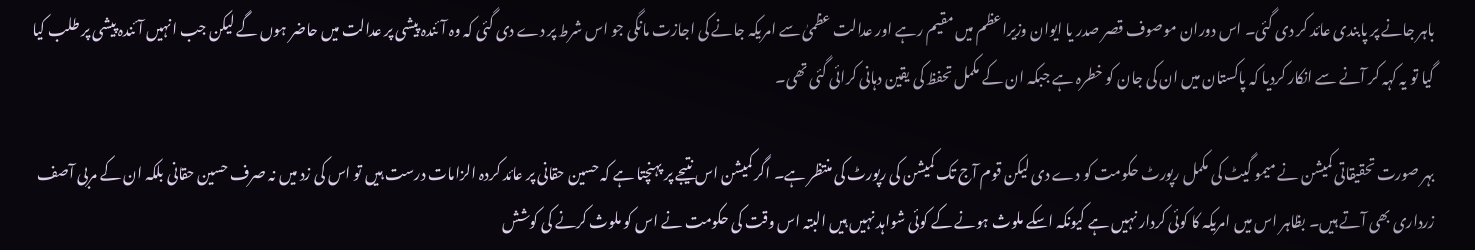باہر جانے پر پابندی عائد کر دی گئی۔ اس دوران موصوف قصر صدر یا ایوان وزیراعظم میں مقیم رہے اور عدالت عظمیٰ سے امریکہ جانے کی اجازت مانگی جو اس شرط پر دے دی گئی کہ وہ آئندہ پیشی پر عدالت میں حاضر ہوں گے لیکن جب انہیں آئندہ پیشی پر طلب کیا گیا تو یہ کہہ کر آنے سے انکار کردیا کہ پاکستان میں ان کی جان کو خطرہ ہے جبکہ ان کے مکمل تحفظ کی یقین دہانی کرائی گئی تھی۔

بہر صورت تحقیقاتی کمیشن نے میمو گیٹ کی مکمل رپورٹ حکومت کو دے دی لیکن قوم آج تک کمیشن کی رپورٹ کی منتظر ہے۔ اگر کمیشن اس نتیجے پر پہنچتا ہے کہ حسین حقانی پر عائد کردہ الزامات درست ہیں تو اس کی زد میں نہ صرف حسین حقانی بلکہ ان کے مربی آصف زرداری بھی آتے ہیں۔ بظاہر اس میں امریکہ کا کوئی کردار نہیں ہے کیونکہ اسکے ملوث ہونے کے کوئی شواہد نہیں ہیں البتہ اس وقت کی حکومت نے اس کو ملوث کرنے کی کوشش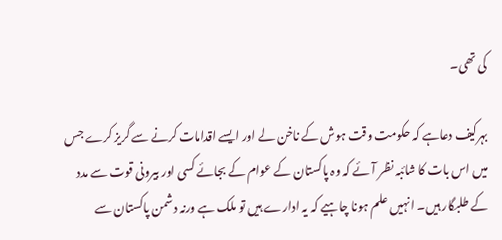کی تھی۔

بہرکیف دعاہے کہ حکومت وقت ہوش کے ناخن لے اور ایسے اقدامات کرنے سے گریز کرے جس میں اس بات کا شائبہ نظر آئے کہ وہ پاکستان کے عوام کے بجائے کسی اور بیرونی قوت سے مدد کے طلبگار ہیں۔ انہیں علم ہونا چاہیے کہ یہ ادارے ہیں تو ملک ہے ورنہ دشمن پاکستان سے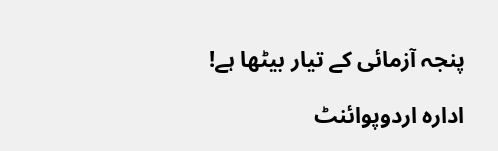پنجہ آزمائی کے تیار بیٹھا ہے!

ادارہ اردوپوائنٹ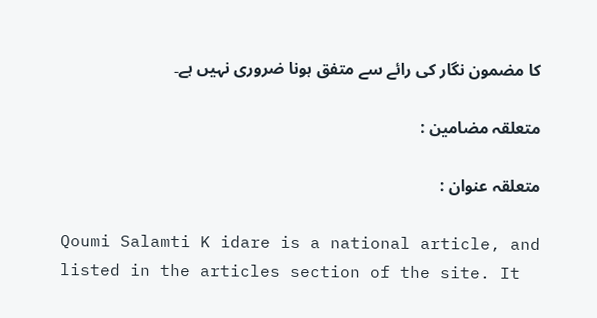کا مضمون نگار کی رائے سے متفق ہونا ضروری نہیں ہے۔

متعلقہ مضامین :

متعلقہ عنوان :

Qoumi Salamti K idare is a national article, and listed in the articles section of the site. It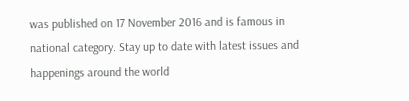was published on 17 November 2016 and is famous in national category. Stay up to date with latest issues and happenings around the world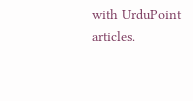with UrduPoint articles.